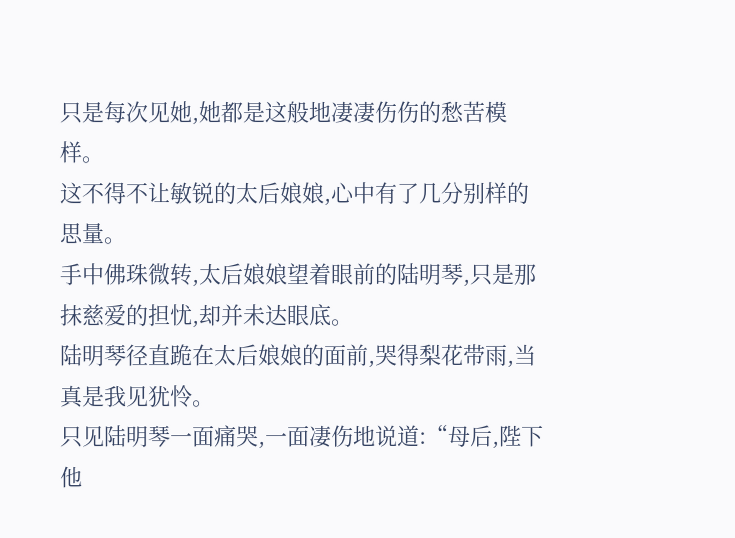只是每次见她,她都是这般地凄凄伤伤的愁苦模样。
这不得不让敏锐的太后娘娘,心中有了几分别样的思量。
手中佛珠微转,太后娘娘望着眼前的陆明琴,只是那抹慈爱的担忧,却并未达眼底。
陆明琴径直跪在太后娘娘的面前,哭得梨花带雨,当真是我见犹怜。
只见陆明琴一面痛哭,一面凄伤地说道:“母后,陛下他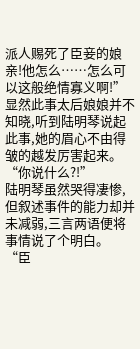派人赐死了臣妾的娘亲!他怎么……怎么可以这般绝情寡义啊!”
显然此事太后娘娘并不知晓,听到陆明琴说起此事,她的眉心不由得皱的越发厉害起来。
“你说什么?!”
陆明琴虽然哭得凄惨,但叙述事件的能力却并未减弱,三言两语便将事情说了个明白。
“臣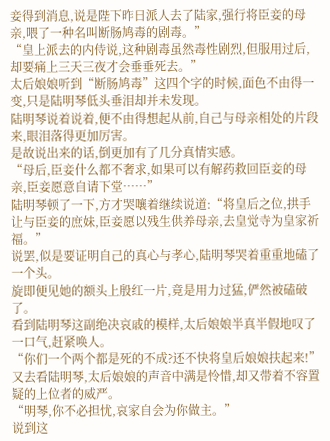妾得到消息,说是陛下昨日派人去了陆家,强行将臣妾的母亲,喂了一种名叫断肠鸠毒的剧毒。”
“皇上派去的内侍说,这种剧毒虽然毒性剧烈,但服用过后,却要痛上三天三夜才会垂垂死去。”
太后娘娘听到“断肠鸠毒”这四个字的时候,面色不由得一变,只是陆明琴低头垂泪却并未发现。
陆明琴说着说着,便不由得想起从前,自己与母亲相处的片段来,眼泪落得更加厉害。
是故说出来的话,倒更加有了几分真情实感。
“母后,臣妾什么都不奢求,如果可以有解药救回臣妾的母亲,臣妾愿意自请下堂……”
陆明琴顿了一下,方才哭嚷着继续说道:“将皇后之位,拱手让与臣妾的庶妹,臣妾愿以残生供养母亲,去皇觉寺为皇家祈福。”
说罢,似是要证明自己的真心与孝心,陆明琴哭着重重地磕了一个头。
旋即便见她的额头上殷红一片,竟是用力过猛,俨然被磕破了。
看到陆明琴这副绝决哀戚的模样,太后娘娘半真半假地叹了一口气,赶紧唤人。
“你们一个两个都是死的不成?还不快将皇后娘娘扶起来!”
又去看陆明琴,太后娘娘的声音中满是怜惜,却又带着不容置疑的上位者的威严。
“明琴,你不必担忧,哀家自会为你做主。”
说到这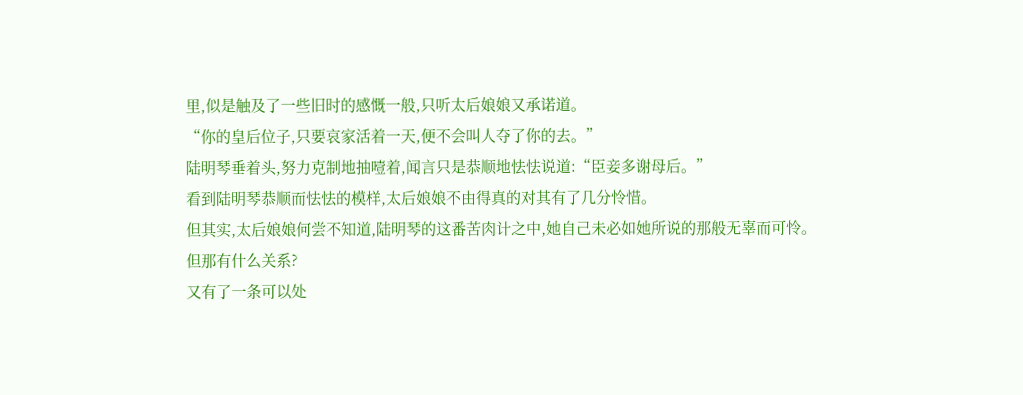里,似是触及了一些旧时的感慨一般,只听太后娘娘又承诺道。
“你的皇后位子,只要哀家活着一天,便不会叫人夺了你的去。”
陆明琴垂着头,努力克制地抽噎着,闻言只是恭顺地怯怯说道:“臣妾多谢母后。”
看到陆明琴恭顺而怯怯的模样,太后娘娘不由得真的对其有了几分怜惜。
但其实,太后娘娘何尝不知道,陆明琴的这番苦肉计之中,她自己未必如她所说的那般无辜而可怜。
但那有什么关系?
又有了一条可以处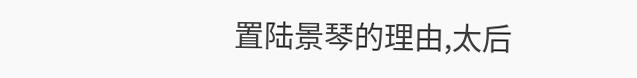置陆景琴的理由,太后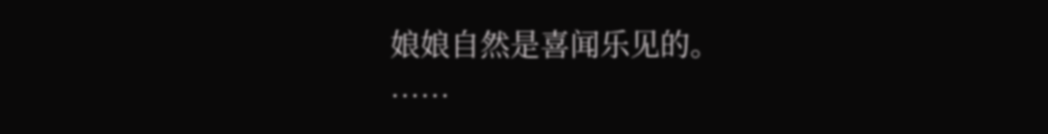娘娘自然是喜闻乐见的。
……